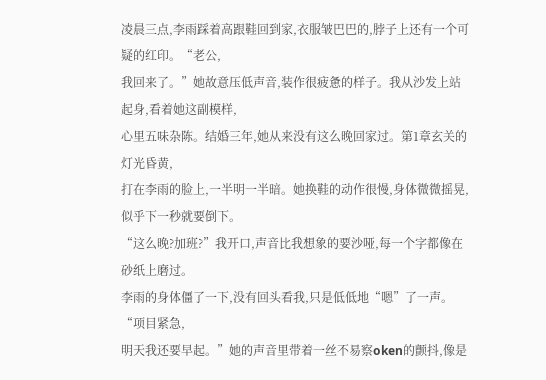凌晨三点,李雨踩着高跟鞋回到家,衣服皱巴巴的,脖子上还有一个可疑的红印。“老公,
我回来了。”她故意压低声音,装作很疲惫的样子。我从沙发上站起身,看着她这副模样,
心里五味杂陈。结婚三年,她从来没有这么晚回家过。第1章玄关的灯光昏黄,
打在李雨的脸上,一半明一半暗。她换鞋的动作很慢,身体微微摇晃,似乎下一秒就要倒下。
“这么晚?加班?”我开口,声音比我想象的要沙哑,每一个字都像在砂纸上磨过。
李雨的身体僵了一下,没有回头看我,只是低低地“嗯”了一声。“项目紧急,
明天我还要早起。”她的声音里带着一丝不易察oken的颤抖,像是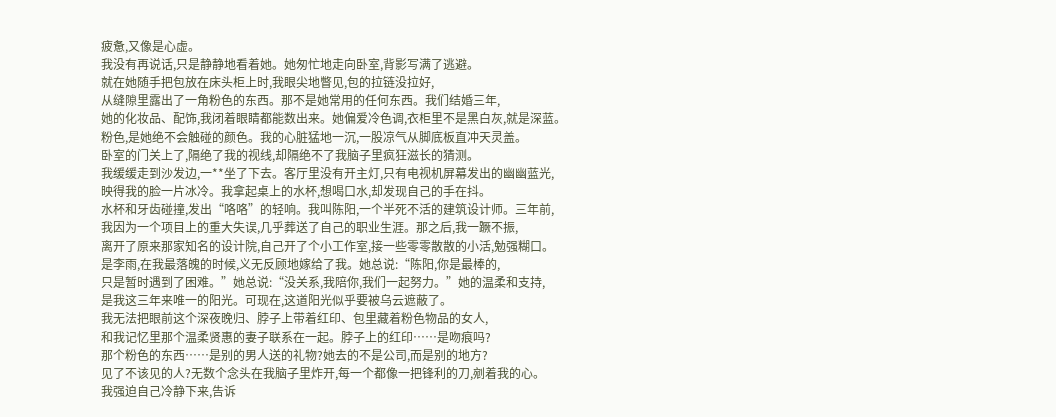疲惫,又像是心虚。
我没有再说话,只是静静地看着她。她匆忙地走向卧室,背影写满了逃避。
就在她随手把包放在床头柜上时,我眼尖地瞥见,包的拉链没拉好,
从缝隙里露出了一角粉色的东西。那不是她常用的任何东西。我们结婚三年,
她的化妆品、配饰,我闭着眼睛都能数出来。她偏爱冷色调,衣柜里不是黑白灰,就是深蓝。
粉色,是她绝不会触碰的颜色。我的心脏猛地一沉,一股凉气从脚底板直冲天灵盖。
卧室的门关上了,隔绝了我的视线,却隔绝不了我脑子里疯狂滋长的猜测。
我缓缓走到沙发边,一**坐了下去。客厅里没有开主灯,只有电视机屏幕发出的幽幽蓝光,
映得我的脸一片冰冷。我拿起桌上的水杯,想喝口水,却发现自己的手在抖。
水杯和牙齿碰撞,发出“咯咯”的轻响。我叫陈阳,一个半死不活的建筑设计师。三年前,
我因为一个项目上的重大失误,几乎葬送了自己的职业生涯。那之后,我一蹶不振,
离开了原来那家知名的设计院,自己开了个小工作室,接一些零零散散的小活,勉强糊口。
是李雨,在我最落魄的时候,义无反顾地嫁给了我。她总说:“陈阳,你是最棒的,
只是暂时遇到了困难。”她总说:“没关系,我陪你,我们一起努力。”她的温柔和支持,
是我这三年来唯一的阳光。可现在,这道阳光似乎要被乌云遮蔽了。
我无法把眼前这个深夜晚归、脖子上带着红印、包里藏着粉色物品的女人,
和我记忆里那个温柔贤惠的妻子联系在一起。脖子上的红印……是吻痕吗?
那个粉色的东西……是别的男人送的礼物?她去的不是公司,而是别的地方?
见了不该见的人?无数个念头在我脑子里炸开,每一个都像一把锋利的刀,剜着我的心。
我强迫自己冷静下来,告诉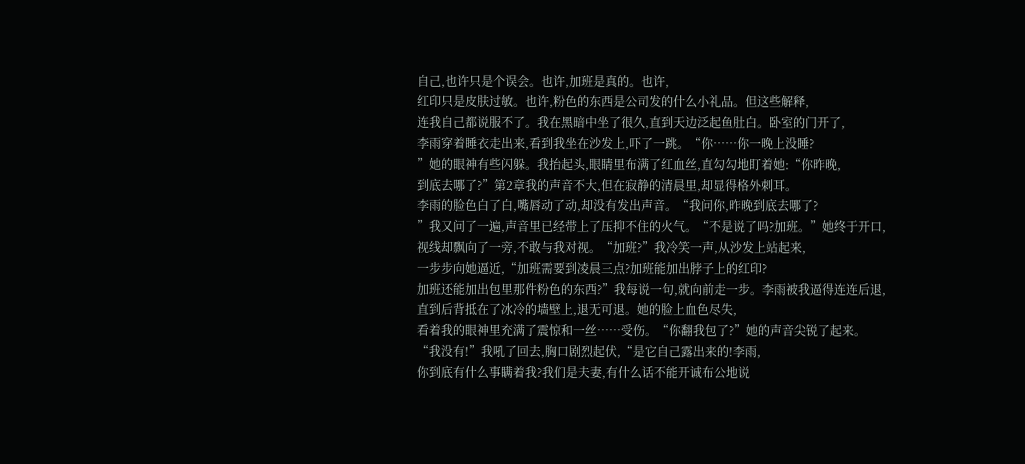自己,也许只是个误会。也许,加班是真的。也许,
红印只是皮肤过敏。也许,粉色的东西是公司发的什么小礼品。但这些解释,
连我自己都说服不了。我在黑暗中坐了很久,直到天边泛起鱼肚白。卧室的门开了,
李雨穿着睡衣走出来,看到我坐在沙发上,吓了一跳。“你……你一晚上没睡?
”她的眼神有些闪躲。我抬起头,眼睛里布满了红血丝,直勾勾地盯着她:“你昨晚,
到底去哪了?”第2章我的声音不大,但在寂静的清晨里,却显得格外刺耳。
李雨的脸色白了白,嘴唇动了动,却没有发出声音。“我问你,昨晚到底去哪了?
”我又问了一遍,声音里已经带上了压抑不住的火气。“不是说了吗?加班。”她终于开口,
视线却飘向了一旁,不敢与我对视。“加班?”我冷笑一声,从沙发上站起来,
一步步向她逼近,“加班需要到凌晨三点?加班能加出脖子上的红印?
加班还能加出包里那件粉色的东西?”我每说一句,就向前走一步。李雨被我逼得连连后退,
直到后背抵在了冰冷的墙壁上,退无可退。她的脸上血色尽失,
看着我的眼神里充满了震惊和一丝……受伤。“你翻我包了?”她的声音尖锐了起来。
“我没有!”我吼了回去,胸口剧烈起伏,“是它自己露出来的!李雨,
你到底有什么事瞒着我?我们是夫妻,有什么话不能开诚布公地说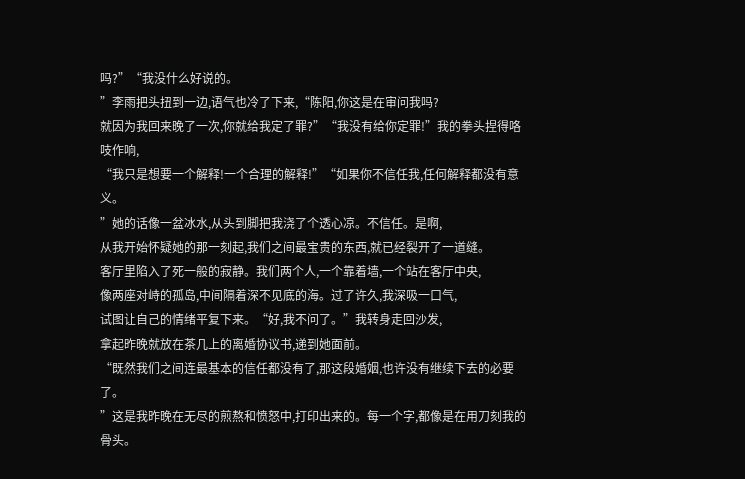吗?”“我没什么好说的。
”李雨把头扭到一边,语气也冷了下来,“陈阳,你这是在审问我吗?
就因为我回来晚了一次,你就给我定了罪?”“我没有给你定罪!”我的拳头捏得咯吱作响,
“我只是想要一个解释!一个合理的解释!”“如果你不信任我,任何解释都没有意义。
”她的话像一盆冰水,从头到脚把我浇了个透心凉。不信任。是啊,
从我开始怀疑她的那一刻起,我们之间最宝贵的东西,就已经裂开了一道缝。
客厅里陷入了死一般的寂静。我们两个人,一个靠着墙,一个站在客厅中央,
像两座对峙的孤岛,中间隔着深不见底的海。过了许久,我深吸一口气,
试图让自己的情绪平复下来。“好,我不问了。”我转身走回沙发,
拿起昨晚就放在茶几上的离婚协议书,递到她面前。
“既然我们之间连最基本的信任都没有了,那这段婚姻,也许没有继续下去的必要了。
”这是我昨晚在无尽的煎熬和愤怒中,打印出来的。每一个字,都像是在用刀刻我的骨头。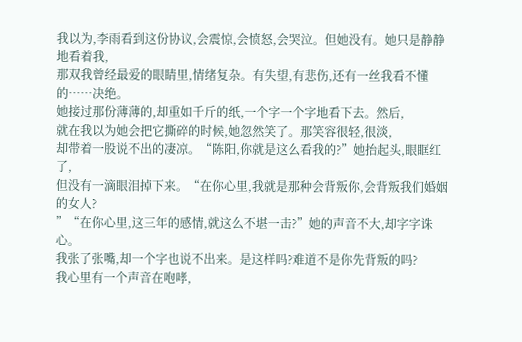我以为,李雨看到这份协议,会震惊,会愤怒,会哭泣。但她没有。她只是静静地看着我,
那双我曾经最爱的眼睛里,情绪复杂。有失望,有悲伤,还有一丝我看不懂的……决绝。
她接过那份薄薄的,却重如千斤的纸,一个字一个字地看下去。然后,
就在我以为她会把它撕碎的时候,她忽然笑了。那笑容很轻,很淡,
却带着一股说不出的凄凉。“陈阳,你就是这么看我的?”她抬起头,眼眶红了,
但没有一滴眼泪掉下来。“在你心里,我就是那种会背叛你,会背叛我们婚姻的女人?
”“在你心里,这三年的感情,就这么不堪一击?”她的声音不大,却字字诛心。
我张了张嘴,却一个字也说不出来。是这样吗?难道不是你先背叛的吗?
我心里有一个声音在咆哮,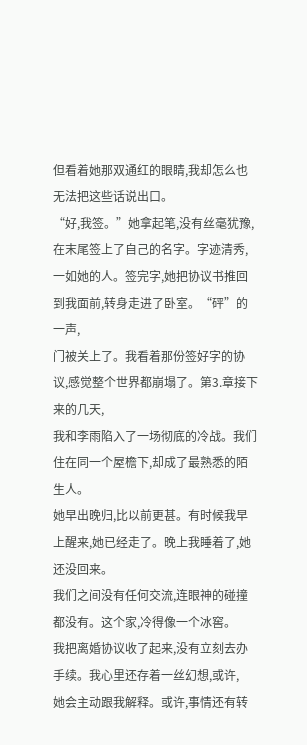但看着她那双通红的眼睛,我却怎么也无法把这些话说出口。
“好,我签。”她拿起笔,没有丝毫犹豫,在末尾签上了自己的名字。字迹清秀,
一如她的人。签完字,她把协议书推回到我面前,转身走进了卧室。“砰”的一声,
门被关上了。我看着那份签好字的协议,感觉整个世界都崩塌了。第3.章接下来的几天,
我和李雨陷入了一场彻底的冷战。我们住在同一个屋檐下,却成了最熟悉的陌生人。
她早出晚归,比以前更甚。有时候我早上醒来,她已经走了。晚上我睡着了,她还没回来。
我们之间没有任何交流,连眼神的碰撞都没有。这个家,冷得像一个冰窖。
我把离婚协议收了起来,没有立刻去办手续。我心里还存着一丝幻想,或许,
她会主动跟我解释。或许,事情还有转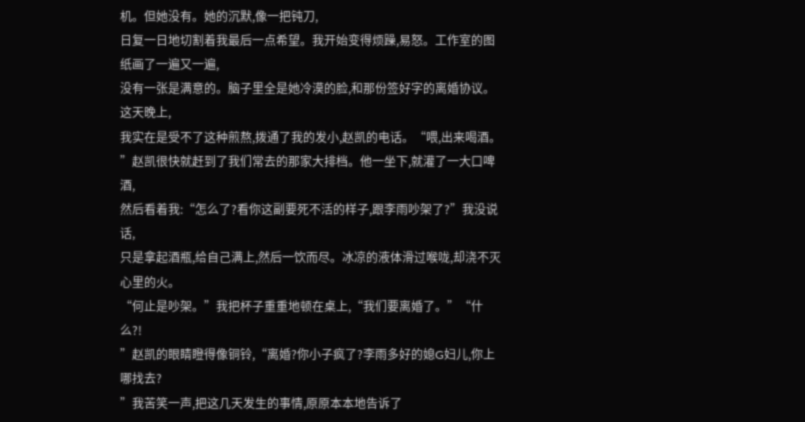机。但她没有。她的沉默,像一把钝刀,
日复一日地切割着我最后一点希望。我开始变得烦躁,易怒。工作室的图纸画了一遍又一遍,
没有一张是满意的。脑子里全是她冷漠的脸,和那份签好字的离婚协议。这天晚上,
我实在是受不了这种煎熬,拨通了我的发小,赵凯的电话。“喂,出来喝酒。
”赵凯很快就赶到了我们常去的那家大排档。他一坐下,就灌了一大口啤酒,
然后看着我:“怎么了?看你这副要死不活的样子,跟李雨吵架了?”我没说话,
只是拿起酒瓶,给自己满上,然后一饮而尽。冰凉的液体滑过喉咙,却浇不灭心里的火。
“何止是吵架。”我把杯子重重地顿在桌上,“我们要离婚了。”“什么?!
”赵凯的眼睛瞪得像铜铃,“离婚?你小子疯了?李雨多好的媳G妇儿,你上哪找去?
”我苦笑一声,把这几天发生的事情,原原本本地告诉了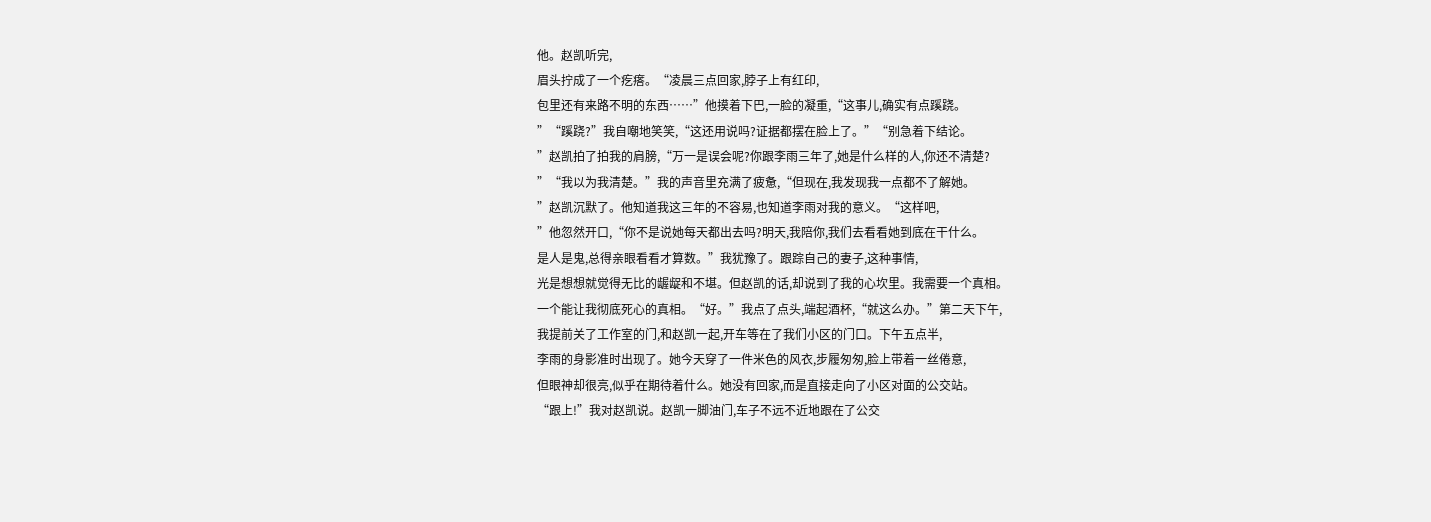他。赵凯听完,
眉头拧成了一个疙瘩。“凌晨三点回家,脖子上有红印,
包里还有来路不明的东西……”他摸着下巴,一脸的凝重,“这事儿,确实有点蹊跷。
”“蹊跷?”我自嘲地笑笑,“这还用说吗?证据都摆在脸上了。”“别急着下结论。
”赵凯拍了拍我的肩膀,“万一是误会呢?你跟李雨三年了,她是什么样的人,你还不清楚?
”“我以为我清楚。”我的声音里充满了疲惫,“但现在,我发现我一点都不了解她。
”赵凯沉默了。他知道我这三年的不容易,也知道李雨对我的意义。“这样吧,
”他忽然开口,“你不是说她每天都出去吗?明天,我陪你,我们去看看她到底在干什么。
是人是鬼,总得亲眼看看才算数。”我犹豫了。跟踪自己的妻子,这种事情,
光是想想就觉得无比的龌龊和不堪。但赵凯的话,却说到了我的心坎里。我需要一个真相。
一个能让我彻底死心的真相。“好。”我点了点头,端起酒杯,“就这么办。”第二天下午,
我提前关了工作室的门,和赵凯一起,开车等在了我们小区的门口。下午五点半,
李雨的身影准时出现了。她今天穿了一件米色的风衣,步履匆匆,脸上带着一丝倦意,
但眼神却很亮,似乎在期待着什么。她没有回家,而是直接走向了小区对面的公交站。
“跟上!”我对赵凯说。赵凯一脚油门,车子不远不近地跟在了公交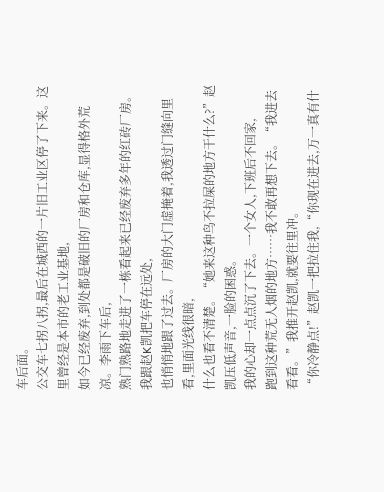车后面。
公交车七拐八拐,最后在城西的一片旧工业区停了下来。这里曾经是本市的老工业基地,
如今已经废弃,到处都是破旧的厂房和仓库,显得格外荒凉。李雨下车后,
熟门熟路地走进了一栋看起来已经废弃多年的红砖厂房。我跟赵K凯把车停在远处,
也悄悄地跟了过去。厂房的大门虚掩着,我透过门缝向里看,里面光线很暗,
什么也看不清楚。“她来这种鸟不拉屎的地方干什么?”赵凯压低声音,一脸的困惑。
我的心却一点点沉了下去。一个女人,下班后不回家,
跑到这种荒无人烟的地方……我不敢再想下去。“我进去看看。”我推开赵凯,就要往里冲。
“你冷静点!”赵凯一把拉住我,“你现在进去,万一真有什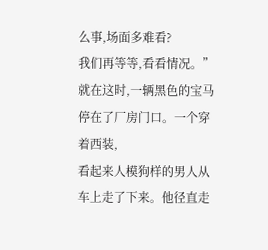么事,场面多难看?
我们再等等,看看情况。”就在这时,一辆黑色的宝马停在了厂房门口。一个穿着西装,
看起来人模狗样的男人从车上走了下来。他径直走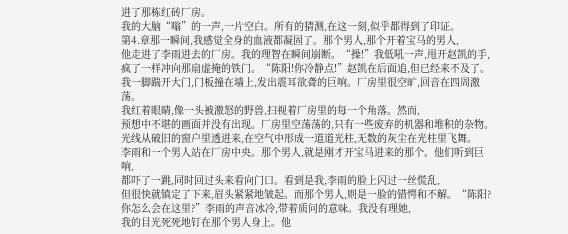进了那栋红砖厂房。
我的大脑“嗡”的一声,一片空白。所有的猜测,在这一刻,似乎都得到了印证。
第4.章那一瞬间,我感觉全身的血液都凝固了。那个男人,那个开着宝马的男人,
他走进了李雨进去的厂房。我的理智在瞬间崩断。“操!”我低吼一声,甩开赵凯的手,
疯了一样冲向那扇虚掩的铁门。“陈阳!你冷静点!”赵凯在后面追,但已经来不及了。
我一脚踹开大门,门板撞在墙上,发出震耳欲聋的巨响。厂房里很空旷,回音在四周激荡。
我红着眼睛,像一头被激怒的野兽,扫视着厂房里的每一个角落。然而,
预想中不堪的画面并没有出现。厂房里空荡荡的,只有一些废弃的机器和堆积的杂物。
光线从破旧的窗户里透进来,在空气中形成一道道光柱,无数的灰尘在光柱里飞舞。
李雨和一个男人站在厂房中央。那个男人,就是刚才开宝马进来的那个。他们听到巨响,
都吓了一跳,同时回过头来看向门口。看到是我,李雨的脸上闪过一丝慌乱,
但很快就镇定了下来,眉头紧紧地皱起。而那个男人,则是一脸的错愕和不解。“陈阳?
你怎么会在这里?”李雨的声音冰冷,带着质问的意味。我没有理她,
我的目光死死地钉在那个男人身上。他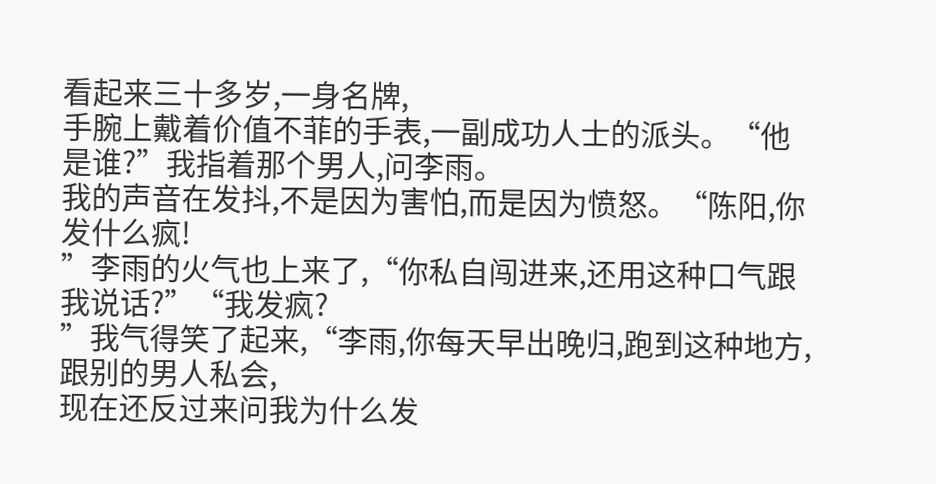看起来三十多岁,一身名牌,
手腕上戴着价值不菲的手表,一副成功人士的派头。“他是谁?”我指着那个男人,问李雨。
我的声音在发抖,不是因为害怕,而是因为愤怒。“陈阳,你发什么疯!
”李雨的火气也上来了,“你私自闯进来,还用这种口气跟我说话?”“我发疯?
”我气得笑了起来,“李雨,你每天早出晚归,跑到这种地方,跟别的男人私会,
现在还反过来问我为什么发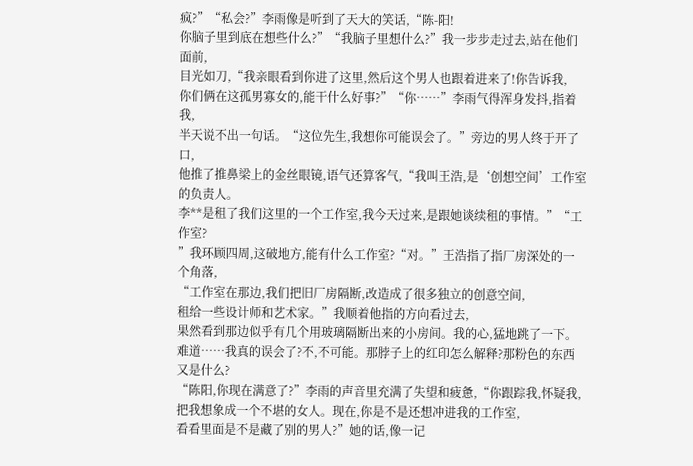疯?”“私会?”李雨像是听到了天大的笑话,“陈-阳!
你脑子里到底在想些什么?”“我脑子里想什么?”我一步步走过去,站在他们面前,
目光如刀,“我亲眼看到你进了这里,然后这个男人也跟着进来了!你告诉我,
你们俩在这孤男寡女的,能干什么好事?”“你……”李雨气得浑身发抖,指着我,
半天说不出一句话。“这位先生,我想你可能误会了。”旁边的男人终于开了口,
他推了推鼻梁上的金丝眼镜,语气还算客气,“我叫王浩,是‘创想空间’工作室的负责人。
李**是租了我们这里的一个工作室,我今天过来,是跟她谈续租的事情。”“工作室?
”我环顾四周,这破地方,能有什么工作室?“对。”王浩指了指厂房深处的一个角落,
“工作室在那边,我们把旧厂房隔断,改造成了很多独立的创意空间,
租给一些设计师和艺术家。”我顺着他指的方向看过去,
果然看到那边似乎有几个用玻璃隔断出来的小房间。我的心,猛地跳了一下。
难道……我真的误会了?不,不可能。那脖子上的红印怎么解释?那粉色的东西又是什么?
“陈阳,你现在满意了?”李雨的声音里充满了失望和疲惫,“你跟踪我,怀疑我,
把我想象成一个不堪的女人。现在,你是不是还想冲进我的工作室,
看看里面是不是藏了别的男人?”她的话,像一记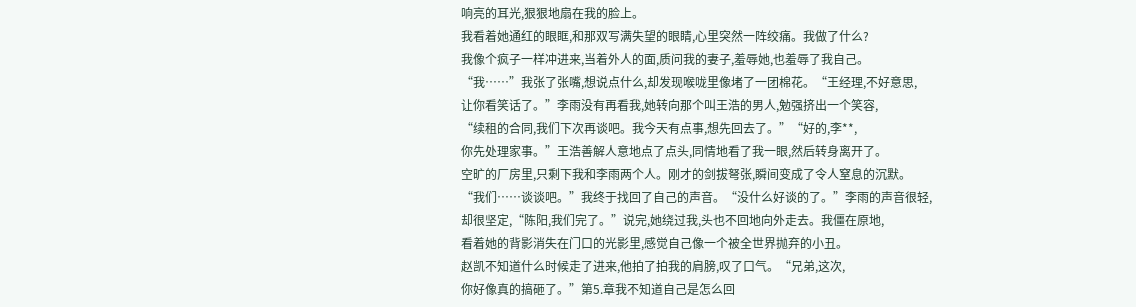响亮的耳光,狠狠地扇在我的脸上。
我看着她通红的眼眶,和那双写满失望的眼睛,心里突然一阵绞痛。我做了什么?
我像个疯子一样冲进来,当着外人的面,质问我的妻子,羞辱她,也羞辱了我自己。
“我……”我张了张嘴,想说点什么,却发现喉咙里像堵了一团棉花。“王经理,不好意思,
让你看笑话了。”李雨没有再看我,她转向那个叫王浩的男人,勉强挤出一个笑容,
“续租的合同,我们下次再谈吧。我今天有点事,想先回去了。”“好的,李**,
你先处理家事。”王浩善解人意地点了点头,同情地看了我一眼,然后转身离开了。
空旷的厂房里,只剩下我和李雨两个人。刚才的剑拔弩张,瞬间变成了令人窒息的沉默。
“我们……谈谈吧。”我终于找回了自己的声音。“没什么好谈的了。”李雨的声音很轻,
却很坚定,“陈阳,我们完了。”说完,她绕过我,头也不回地向外走去。我僵在原地,
看着她的背影消失在门口的光影里,感觉自己像一个被全世界抛弃的小丑。
赵凯不知道什么时候走了进来,他拍了拍我的肩膀,叹了口气。“兄弟,这次,
你好像真的搞砸了。”第5.章我不知道自己是怎么回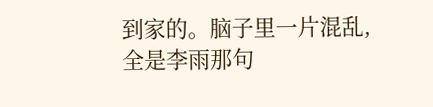到家的。脑子里一片混乱,
全是李雨那句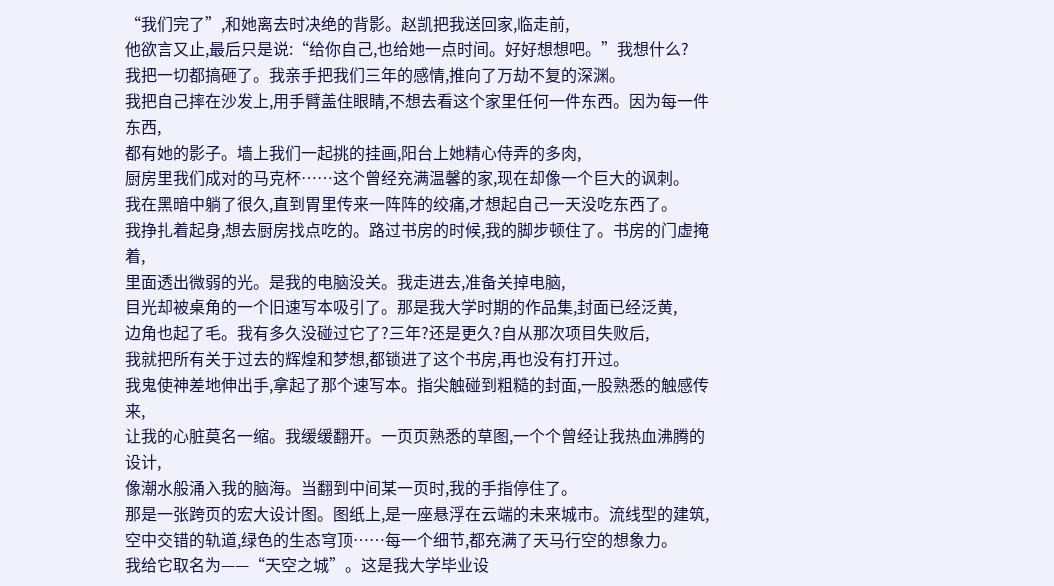“我们完了”,和她离去时决绝的背影。赵凯把我送回家,临走前,
他欲言又止,最后只是说:“给你自己,也给她一点时间。好好想想吧。”我想什么?
我把一切都搞砸了。我亲手把我们三年的感情,推向了万劫不复的深渊。
我把自己摔在沙发上,用手臂盖住眼睛,不想去看这个家里任何一件东西。因为每一件东西,
都有她的影子。墙上我们一起挑的挂画,阳台上她精心侍弄的多肉,
厨房里我们成对的马克杯……这个曾经充满温馨的家,现在却像一个巨大的讽刺。
我在黑暗中躺了很久,直到胃里传来一阵阵的绞痛,才想起自己一天没吃东西了。
我挣扎着起身,想去厨房找点吃的。路过书房的时候,我的脚步顿住了。书房的门虚掩着,
里面透出微弱的光。是我的电脑没关。我走进去,准备关掉电脑,
目光却被桌角的一个旧速写本吸引了。那是我大学时期的作品集,封面已经泛黄,
边角也起了毛。我有多久没碰过它了?三年?还是更久?自从那次项目失败后,
我就把所有关于过去的辉煌和梦想,都锁进了这个书房,再也没有打开过。
我鬼使神差地伸出手,拿起了那个速写本。指尖触碰到粗糙的封面,一股熟悉的触感传来,
让我的心脏莫名一缩。我缓缓翻开。一页页熟悉的草图,一个个曾经让我热血沸腾的设计,
像潮水般涌入我的脑海。当翻到中间某一页时,我的手指停住了。
那是一张跨页的宏大设计图。图纸上,是一座悬浮在云端的未来城市。流线型的建筑,
空中交错的轨道,绿色的生态穹顶……每一个细节,都充满了天马行空的想象力。
我给它取名为——“天空之城”。这是我大学毕业设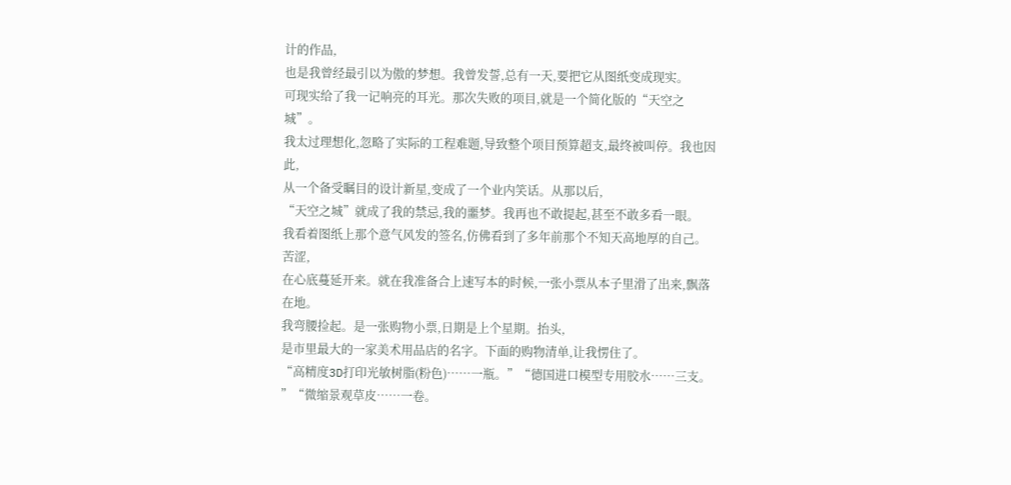计的作品,
也是我曾经最引以为傲的梦想。我曾发誓,总有一天,要把它从图纸变成现实。
可现实给了我一记响亮的耳光。那次失败的项目,就是一个简化版的“天空之城”。
我太过理想化,忽略了实际的工程难题,导致整个项目预算超支,最终被叫停。我也因此,
从一个备受瞩目的设计新星,变成了一个业内笑话。从那以后,
“天空之城”就成了我的禁忌,我的噩梦。我再也不敢提起,甚至不敢多看一眼。
我看着图纸上那个意气风发的签名,仿佛看到了多年前那个不知天高地厚的自己。苦涩,
在心底蔓延开来。就在我准备合上速写本的时候,一张小票从本子里滑了出来,飘落在地。
我弯腰捡起。是一张购物小票,日期是上个星期。抬头,
是市里最大的一家美术用品店的名字。下面的购物清单,让我愣住了。
“高精度3D打印光敏树脂(粉色)……一瓶。”“德国进口模型专用胶水……三支。
”“微缩景观草皮……一卷。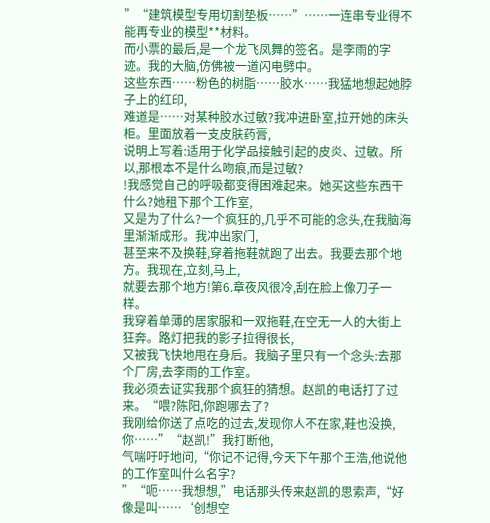”“建筑模型专用切割垫板……”……一连串专业得不能再专业的模型**材料。
而小票的最后,是一个龙飞凤舞的签名。是李雨的字迹。我的大脑,仿佛被一道闪电劈中。
这些东西……粉色的树脂……胶水……我猛地想起她脖子上的红印,
难道是……对某种胶水过敏?我冲进卧室,拉开她的床头柜。里面放着一支皮肤药膏,
说明上写着:适用于化学品接触引起的皮炎、过敏。所以,那根本不是什么吻痕,而是过敏?
!我感觉自己的呼吸都变得困难起来。她买这些东西干什么?她租下那个工作室,
又是为了什么?一个疯狂的,几乎不可能的念头,在我脑海里渐渐成形。我冲出家门,
甚至来不及换鞋,穿着拖鞋就跑了出去。我要去那个地方。我现在,立刻,马上,
就要去那个地方!第6.章夜风很冷,刮在脸上像刀子一样。
我穿着单薄的居家服和一双拖鞋,在空无一人的大街上狂奔。路灯把我的影子拉得很长,
又被我飞快地甩在身后。我脑子里只有一个念头:去那个厂房,去李雨的工作室。
我必须去证实我那个疯狂的猜想。赵凯的电话打了过来。“喂?陈阳,你跑哪去了?
我刚给你送了点吃的过去,发现你人不在家,鞋也没换,你……”“赵凯!”我打断他,
气喘吁吁地问,“你记不记得,今天下午那个王浩,他说他的工作室叫什么名字?
”“呃……我想想,”电话那头传来赵凯的思索声,“好像是叫……‘创想空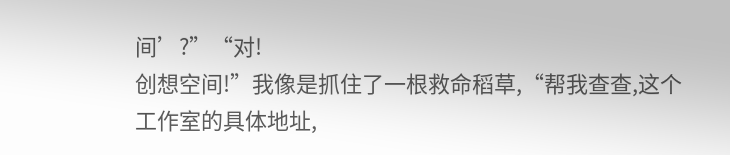间’?”“对!
创想空间!”我像是抓住了一根救命稻草,“帮我查查,这个工作室的具体地址,